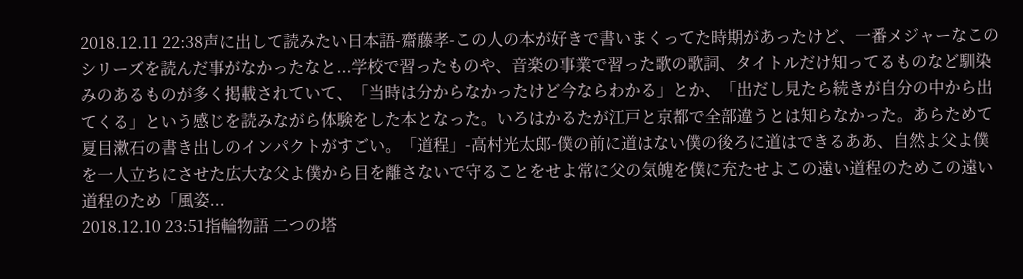2018.12.11 22:38声に出して読みたい日本語-齋藤孝-この人の本が好きで書いまくってた時期があったけど、一番メジャーなこのシリーズを読んだ事がなかったなと...学校で習ったものや、音楽の事業で習った歌の歌詞、タイトルだけ知ってるものなど馴染みのあるものが多く掲載されていて、「当時は分からなかったけど今ならわかる」とか、「出だし見たら続きが自分の中から出てくる」という感じを読みながら体験をした本となった。いろはかるたが江戸と京都で全部違うとは知らなかった。あらためて夏目漱石の書き出しのインパクトがすごい。「道程」-高村光太郎-僕の前に道はない僕の後ろに道はできるああ、自然よ父よ僕を一人立ちにさせた広大な父よ僕から目を離さないで守ることをせよ常に父の気魄を僕に充たせよこの遠い道程のためこの遠い道程のため「風姿...
2018.12.10 23:51指輪物語 二つの塔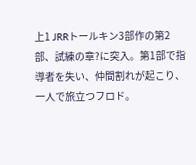上1 JRRトールキン3部作の第2部、試練の章?に突入。第1部で指導者を失い、仲間割れが起こり、一人で旅立つフロド。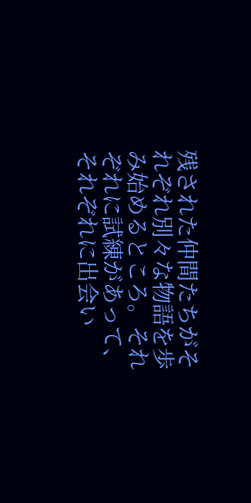残された仲間たちがそれぞれ別々な物語を歩み始めるところ。それぞれに試練があって、それぞれに出会い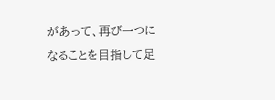があって、再び一つになることを目指して足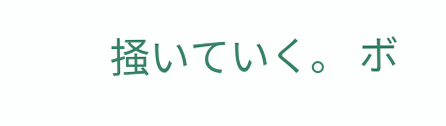掻いていく。 ボ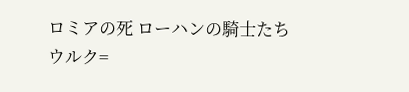ロミアの死 ローハンの騎士たち ウルク=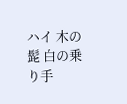ハイ 木の髭 白の乗り手